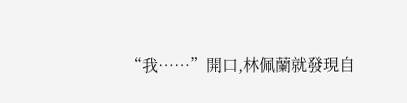“我……”開口,林佩蘭就發現自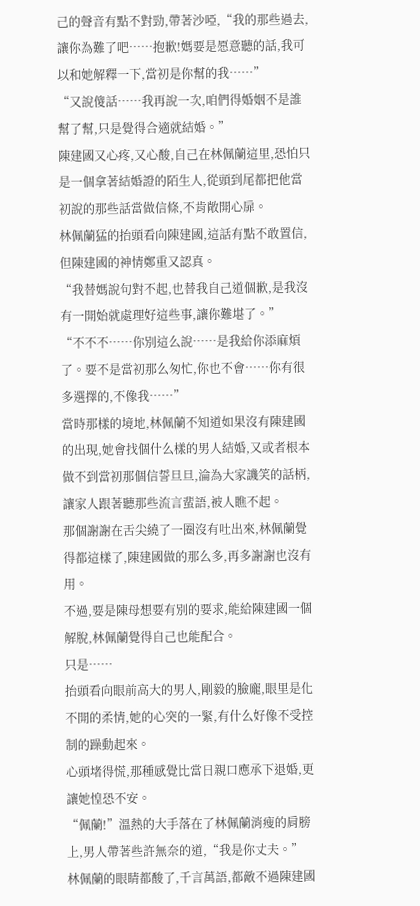己的聲音有點不對勁,帶著沙啞,“我的那些過去,讓你為難了吧……抱歉!媽要是愿意聽的話,我可以和她解釋一下,當初是你幫的我……”
“又說傻話……我再說一次,咱們得婚姻不是誰幫了幫,只是覺得合適就結婚。”
陳建國又心疼,又心酸,自己在林佩蘭這里,恐怕只是一個拿著結婚證的陌生人,從頭到尾都把他當初說的那些話當做信條,不肯敞開心扉。
林佩蘭猛的抬頭看向陳建國,這話有點不敢置信,但陳建國的神情鄭重又認真。
“我替媽說句對不起,也替我自己道個歉,是我沒有一開始就處理好這些事,讓你難堪了。”
“不不不……你別這么說……是我給你添麻煩了。要不是當初那么匆忙,你也不會……你有很多選擇的,不像我……”
當時那樣的境地,林佩蘭不知道如果沒有陳建國的出現,她會找個什么樣的男人結婚,又或者根本做不到當初那個信誓旦旦,淪為大家譏笑的話柄,讓家人跟著聽那些流言蜚語,被人瞧不起。
那個謝謝在舌尖繞了一圈沒有吐出來,林佩蘭覺得都這樣了,陳建國做的那么多,再多謝謝也沒有用。
不過,要是陳母想要有別的要求,能給陳建國一個解脫,林佩蘭覺得自己也能配合。
只是……
抬頭看向眼前高大的男人,剛毅的臉龐,眼里是化不開的柔情,她的心突的一緊,有什么好像不受控制的躁動起來。
心頭堵得慌,那種感覺比當日親口應承下退婚,更讓她惶恐不安。
“佩蘭!”溫熱的大手落在了林佩蘭消瘦的肩膀上,男人帶著些許無奈的道,“我是你丈夫。”
林佩蘭的眼睛都酸了,千言萬語,都敵不過陳建國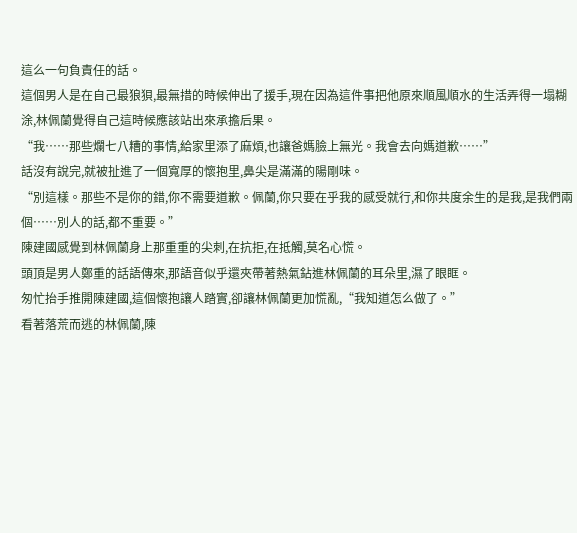這么一句負責任的話。
這個男人是在自己最狼狽,最無措的時候伸出了援手,現在因為這件事把他原來順風順水的生活弄得一塌糊涂,林佩蘭覺得自己這時候應該站出來承擔后果。
“我……那些爛七八糟的事情,給家里添了麻煩,也讓爸媽臉上無光。我會去向媽道歉……”
話沒有說完,就被扯進了一個寬厚的懷抱里,鼻尖是滿滿的陽剛味。
“別這樣。那些不是你的錯,你不需要道歉。佩蘭,你只要在乎我的感受就行,和你共度余生的是我,是我們兩個……別人的話,都不重要。”
陳建國感覺到林佩蘭身上那重重的尖刺,在抗拒,在抵觸,莫名心慌。
頭頂是男人鄭重的話語傳來,那語音似乎還夾帶著熱氣鉆進林佩蘭的耳朵里,濕了眼眶。
匆忙抬手推開陳建國,這個懷抱讓人踏實,卻讓林佩蘭更加慌亂,“我知道怎么做了。”
看著落荒而逃的林佩蘭,陳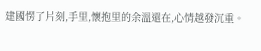建國愣了片刻,手里,懷抱里的余溫還在,心情越發沉重。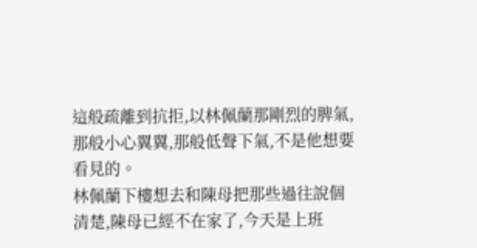這般疏離到抗拒,以林佩蘭那剛烈的脾氣,那般小心翼翼,那般低聲下氣,不是他想要看見的。
林佩蘭下樓想去和陳母把那些過往說個清楚,陳母已經不在家了,今天是上班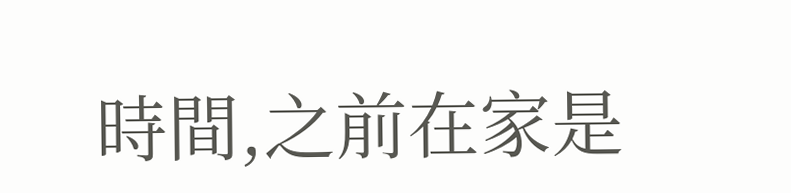時間,之前在家是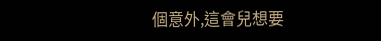個意外,這會兒想要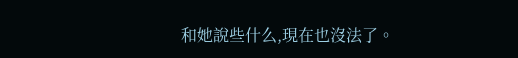和她說些什么,現在也沒法了。